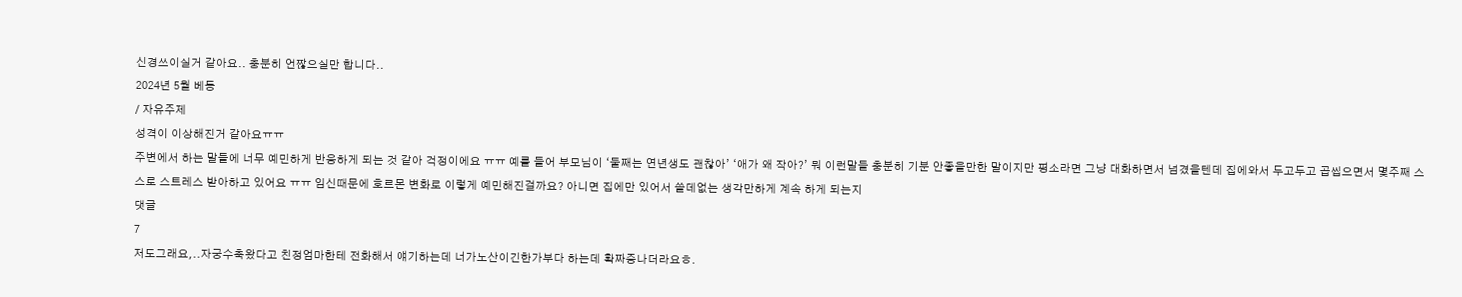신경쓰이실거 같아요.. 충분히 언짢으실만 합니다..
2024년 5월 베동
/ 자유주제
성격이 이상해진거 같아요ㅠㅠ
주변에서 하는 말들에 너무 예민하게 반응하게 되는 것 같아 걱정이에요 ㅠㅠ 예를 들어 부모님이 ‘둘째는 연년생도 괜찮아’ ‘애가 왜 작아?’ 뭐 이런말들 충분히 기분 안좋을만한 말이지만 평소라면 그냥 대화하면서 넘겼을텐데 집에와서 두고두고 곱씹으면서 몇주째 스스로 스트레스 받아하고 있어요 ㅠㅠ 임신때문에 호르몬 변화로 이렇게 예민해진걸까요? 아니면 집에만 있어서 쓸데없는 생각만하게 계속 하게 되는지
댓글
7
저도그래요,..자궁수축왔다고 친정엄마한테 전화해서 얘기하는데 너가노산이긴한가부다 하는데 확짜증나더라요ㅎ.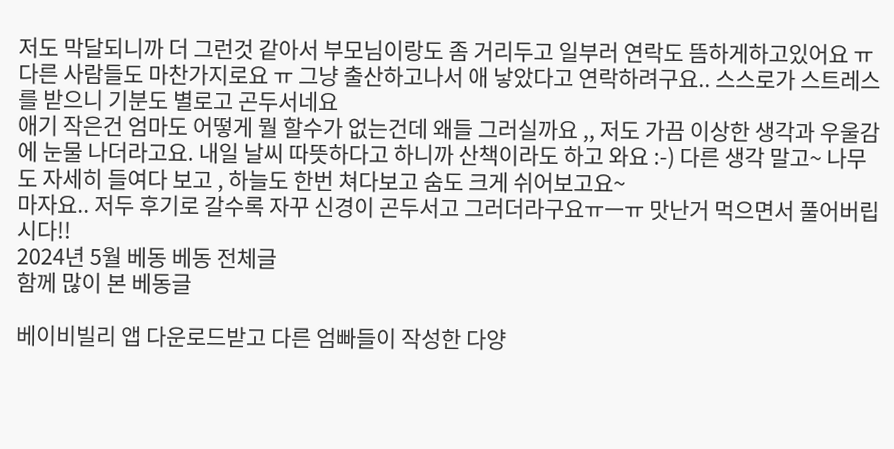저도 막달되니까 더 그런것 같아서 부모님이랑도 좀 거리두고 일부러 연락도 뜸하게하고있어요 ㅠ 다른 사람들도 마찬가지로요 ㅠ 그냥 출산하고나서 애 낳았다고 연락하려구요.. 스스로가 스트레스를 받으니 기분도 별로고 곤두서네요
애기 작은건 엄마도 어떻게 뭘 할수가 없는건데 왜들 그러실까요 ,, 저도 가끔 이상한 생각과 우울감에 눈물 나더라고요. 내일 날씨 따뜻하다고 하니까 산책이라도 하고 와요 :-) 다른 생각 말고~ 나무도 자세히 들여다 보고 , 하늘도 한번 쳐다보고 숨도 크게 쉬어보고요~
마자요.. 저두 후기로 갈수록 자꾸 신경이 곤두서고 그러더라구요ㅠㅡㅠ 맛난거 먹으면서 풀어버립시다!!
2024년 5월 베동 베동 전체글
함께 많이 본 베동글

베이비빌리 앱 다운로드받고 다른 엄빠들이 작성한 다양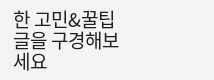한 고민&꿀팁글을 구경해보세요